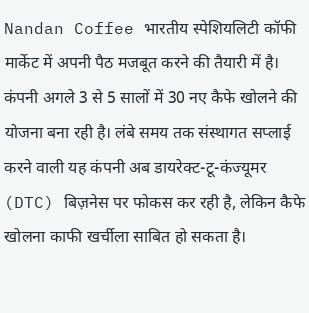Nandan Coffee भारतीय स्पेशियलिटी कॉफी मार्केट में अपनी पैठ मजबूत करने की तैयारी में है। कंपनी अगले 3 से 5 सालों में 30 नए कैफे खोलने की योजना बना रही है। लंबे समय तक संस्थागत सप्लाई करने वाली यह कंपनी अब डायरेक्ट-टू-कंज्यूमर (DTC) बिज़नेस पर फोकस कर रही है, लेकिन कैफे खोलना काफी खर्चीला साबित हो सकता है।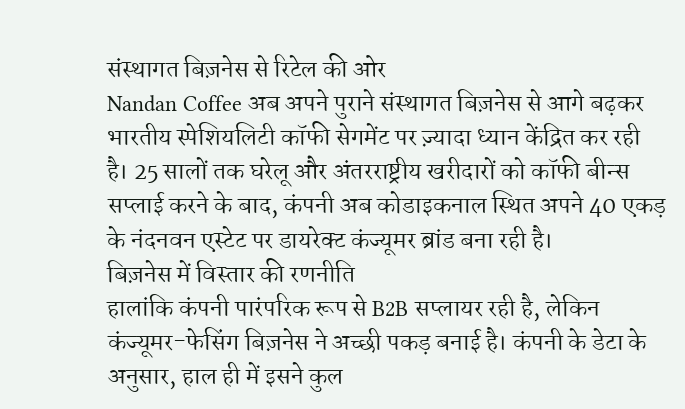संस्थागत बिज़नेस से रिटेल की ओर
Nandan Coffee अब अपने पुराने संस्थागत बिज़नेस से आगे बढ़कर भारतीय स्पेशियलिटी कॉफी सेगमेंट पर ज़्यादा ध्यान केंद्रित कर रही है। 25 सालों तक घरेलू और अंतरराष्ट्रीय खरीदारों को कॉफी बीन्स सप्लाई करने के बाद, कंपनी अब कोडाइकनाल स्थित अपने 40 एकड़ के नंदनवन एस्टेट पर डायरेक्ट कंज्यूमर ब्रांड बना रही है।
बिज़नेस में विस्तार की रणनीति
हालांकि कंपनी पारंपरिक रूप से B2B सप्लायर रही है, लेकिन कंज्यूमर-फेसिंग बिज़नेस ने अच्छी पकड़ बनाई है। कंपनी के डेटा के अनुसार, हाल ही में इसने कुल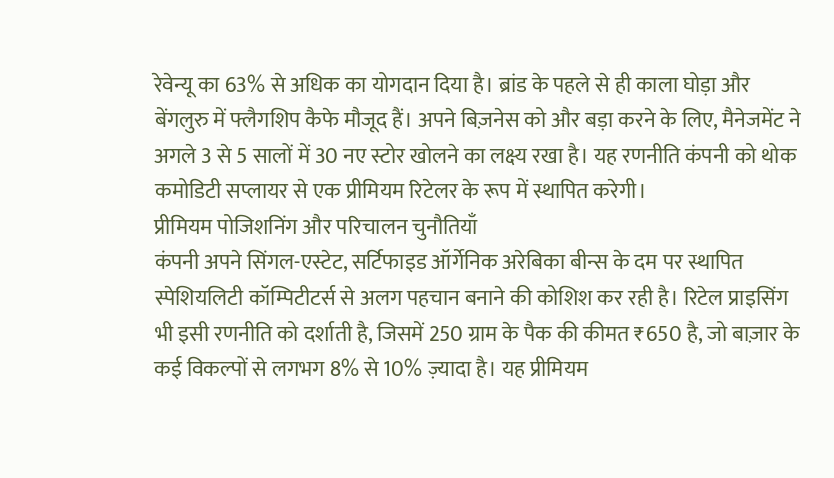रेवेन्यू का 63% से अधिक का योगदान दिया है। ब्रांड के पहले से ही काला घोड़ा और बेंगलुरु में फ्लैगशिप कैफे मौजूद हैं। अपने बिज़नेस को और बड़ा करने के लिए, मैनेजमेंट ने अगले 3 से 5 सालों में 30 नए स्टोर खोलने का लक्ष्य रखा है। यह रणनीति कंपनी को थोक कमोडिटी सप्लायर से एक प्रीमियम रिटेलर के रूप में स्थापित करेगी।
प्रीमियम पोजिशनिंग और परिचालन चुनौतियाँ
कंपनी अपने सिंगल-एस्टेट, सर्टिफाइड ऑर्गेनिक अरेबिका बीन्स के दम पर स्थापित स्पेशियलिटी कॉम्पिटीटर्स से अलग पहचान बनाने की कोशिश कर रही है। रिटेल प्राइसिंग भी इसी रणनीति को दर्शाती है, जिसमें 250 ग्राम के पैक की कीमत ₹650 है, जो बाज़ार के कई विकल्पों से लगभग 8% से 10% ज़्यादा है। यह प्रीमियम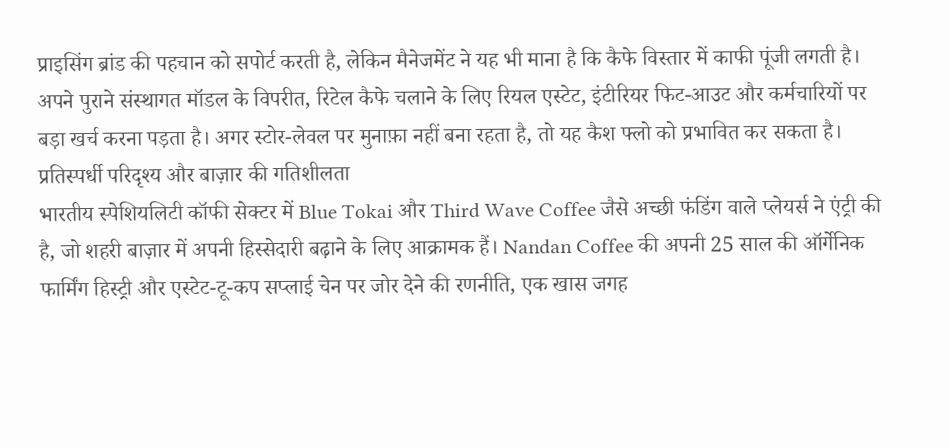प्राइसिंग ब्रांड की पहचान को सपोर्ट करती है, लेकिन मैनेजमेंट ने यह भी माना है कि कैफे विस्तार में काफी पूंजी लगती है। अपने पुराने संस्थागत मॉडल के विपरीत, रिटेल कैफे चलाने के लिए रियल एस्टेट, इंटीरियर फिट-आउट और कर्मचारियों पर बड़ा खर्च करना पड़ता है। अगर स्टोर-लेवल पर मुनाफ़ा नहीं बना रहता है, तो यह कैश फ्लो को प्रभावित कर सकता है।
प्रतिस्पर्धी परिदृश्य और बाज़ार की गतिशीलता
भारतीय स्पेशियलिटी कॉफी सेक्टर में Blue Tokai और Third Wave Coffee जैसे अच्छी फंडिंग वाले प्लेयर्स ने एंट्री की है, जो शहरी बाज़ार में अपनी हिस्सेदारी बढ़ाने के लिए आक्रामक हैं। Nandan Coffee की अपनी 25 साल की ऑर्गेनिक फार्मिंग हिस्ट्री और एस्टेट-टू-कप सप्लाई चेन पर जोर देने की रणनीति, एक खास जगह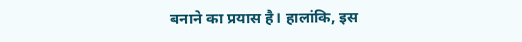बनाने का प्रयास है। हालांकि, इस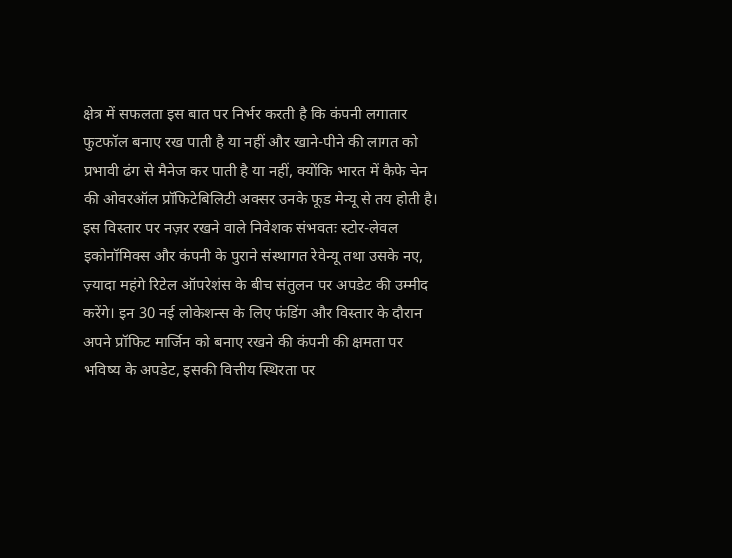क्षेत्र में सफलता इस बात पर निर्भर करती है कि कंपनी लगातार फुटफॉल बनाए रख पाती है या नहीं और खाने-पीने की लागत को प्रभावी ढंग से मैनेज कर पाती है या नहीं, क्योंकि भारत में कैफे चेन की ओवरऑल प्रॉफिटेबिलिटी अक्सर उनके फूड मेन्यू से तय होती है।
इस विस्तार पर नज़र रखने वाले निवेशक संभवतः स्टोर-लेवल इकोनॉमिक्स और कंपनी के पुराने संस्थागत रेवेन्यू तथा उसके नए, ज़्यादा महंगे रिटेल ऑपरेशंस के बीच संतुलन पर अपडेट की उम्मीद करेंगे। इन 30 नई लोकेशन्स के लिए फंडिंग और विस्तार के दौरान अपने प्रॉफिट मार्जिन को बनाए रखने की कंपनी की क्षमता पर भविष्य के अपडेट, इसकी वित्तीय स्थिरता पर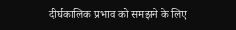दीर्घकालिक प्रभाव को समझने के लिए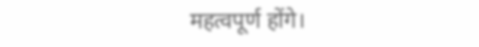महत्वपूर्ण होंगे।